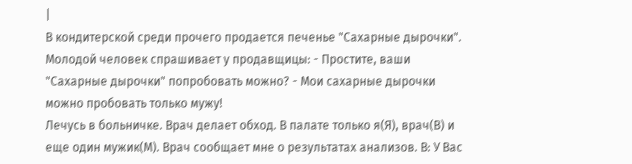|
В кондитерской среди прочего продается печенье "Сахарные дырочки". Молодой человек спрашивает у продавщицы: - Простите, ваши "Сахарные дырочки" попробовать можно? - Мои сахарные дырочки можно пробовать только мужу!
Лечусь в больничке. Врач делает обход. В палате только я(Я), врач(В) и еще один мужик(М). Врач сообщает мне о результатах анализов. В: У Вас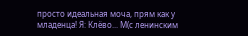просто идеальная моча, прям как у младенца! Я: Клёво... М(с ленинским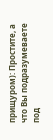прищуром): Простите, а что Вы подразумеваете под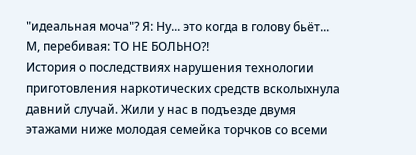"идеальная моча"? Я: Ну... это когда в голову бьёт... М, перебивая: ТО НЕ БОЛЬНО?!
История о последствиях нарушения технологии приготовления наркотических средств всколыхнула давний случай. Жили у нас в подъезде двумя этажами ниже молодая семейка торчков со всеми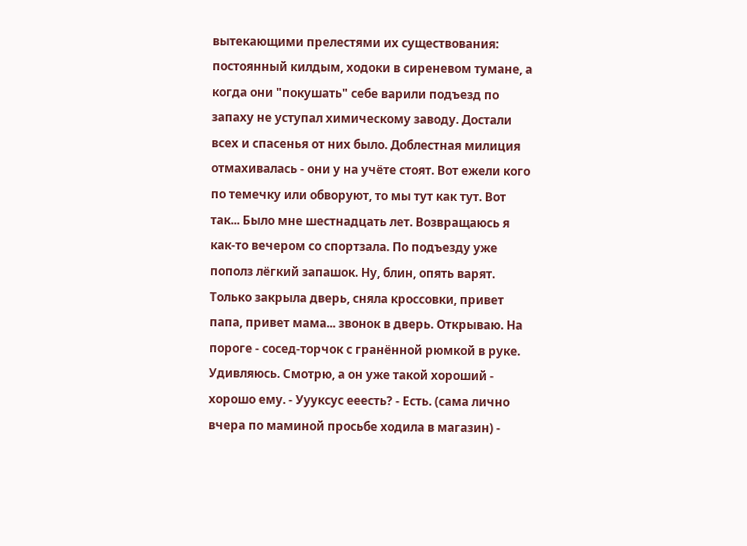вытекающими прелестями их существования: постоянный килдым, ходоки в сиреневом тумане, а когда они "покушать" себе варили подъезд по запаху не уступал химическому заводу. Достали всех и спасенья от них было. Доблестная милиция отмахивалась - они у на учёте стоят. Вот ежели кого по темечку или обворуют, то мы тут как тут. Вот так... Было мне шестнадцать лет. Возвращаюсь я как-то вечером со спортзала. По подъезду уже пополз лёгкий запашок. Ну, блин, опять варят. Только закрыла дверь, сняла кроссовки, привет папа, привет мама... звонок в дверь. Открываю. На пороге - сосед-торчок с гранённой рюмкой в руке. Удивляюсь. Смотрю, а он уже такой хороший - хорошо ему. - Уууксус ееесть? - Есть. (сама лично вчера по маминой просьбе ходила в магазин) -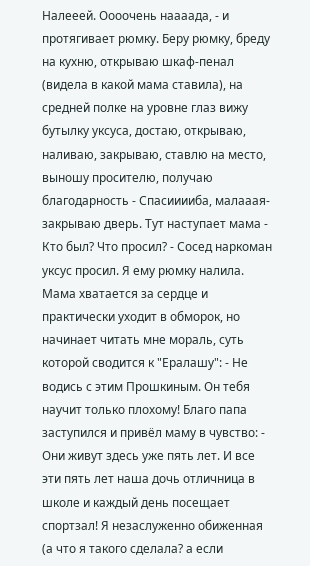Налееей. Оооочень наааада, - и протягивает рюмку. Беру рюмку, бреду на кухню, открываю шкаф-пенал (видела в какой мама ставила), на средней полке на уровне глаз вижу бутылку уксуса, достаю, открываю, наливаю, закрываю, ставлю на место, выношу просителю, получаю благодарность - Спасииииба, малааая- закрываю дверь. Тут наступает мама - Кто был? Что просил? - Сосед наркоман уксус просил. Я ему рюмку налила. Мама хватается за сердце и практически уходит в обморок, но начинает читать мне мораль, суть которой сводится к "Ералашу": - Не водись с этим Прошкиным. Он тебя научит только плохому! Благо папа заступился и привёл маму в чувство: - Они живут здесь уже пять лет. И все эти пять лет наша дочь отличница в школе и каждый день посещает спортзал! Я незаслуженно обиженная (а что я такого сделала? а если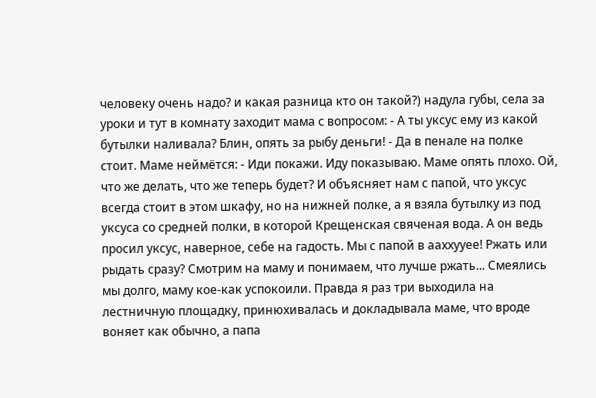человеку очень надо? и какая разница кто он такой?) надула губы, села за уроки и тут в комнату заходит мама с вопросом: - А ты уксус ему из какой бутылки наливала? Блин, опять за рыбу деньги! - Да в пенале на полке стоит. Маме неймётся: - Иди покажи. Иду показываю. Маме опять плохо. Ой, что же делать, что же теперь будет? И объясняет нам с папой, что уксус всегда стоит в этом шкафу, но на нижней полке, а я взяла бутылку из под уксуса со средней полки, в которой Крещенская свяченая вода. А он ведь просил уксус, наверное, себе на гадость. Мы с папой в ааххууее! Ржать или рыдать сразу? Смотрим на маму и понимаем, что лучше ржать... Смеялись мы долго, маму кое-как успокоили. Правда я раз три выходила на лестничную площадку, принюхивалась и докладывала маме, что вроде воняет как обычно, а папа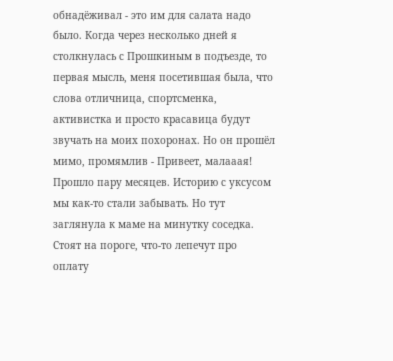обнадёживал - это им для салата надо было. Когда через несколько дней я столкнулась с Прошкиным в подъезде, то первая мысль, меня посетившая была, что слова отличница, спортсменка, активистка и просто красавица будут звучать на моих похоронах. Но он прошёл мимо, промямлив - Привеет, малааая! Прошло пару месяцев. Историю с уксусом мы как-то стали забывать. Но тут заглянула к маме на минутку соседка. Стоят на пороге, что-то лепечут про оплату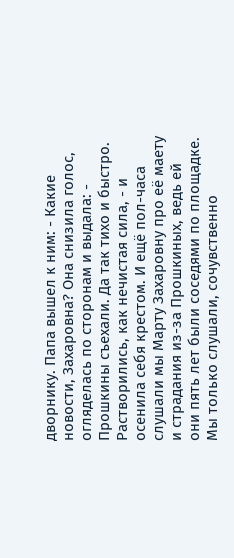дворнику. Папа вышел к ним: - Какие новости, Захаровна? Она снизила голос, огляделась по сторонам и выдала: - Прошкины съехали. Да так тихо и быстро. Растворились, как нечистая сила, - и осенила себя крестом. И ещё пол-часа слушали мы Марту Захаровну про её маету и страдания из-за Прошкиных, ведь ей они пять лет были соседями по площадке. Мы только слушали, сочувственно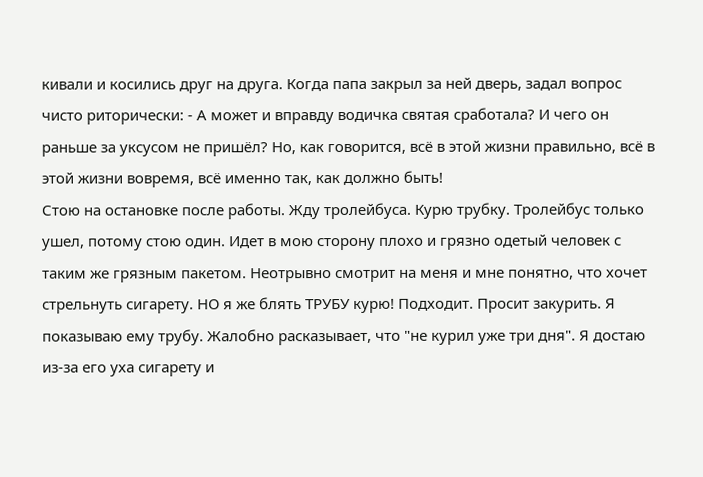кивали и косились друг на друга. Когда папа закрыл за ней дверь, задал вопрос чисто риторически: - А может и вправду водичка святая сработала? И чего он раньше за уксусом не пришёл? Но, как говорится, всё в этой жизни правильно, всё в этой жизни вовремя, всё именно так, как должно быть!
Стою на остановке после работы. Жду тролейбуса. Курю трубку. Тролейбус только ушел, потому стою один. Идет в мою сторону плохо и грязно одетый человек с таким же грязным пакетом. Неотрывно смотрит на меня и мне понятно, что хочет стрельнуть сигарету. НО я же блять ТРУБУ курю! Подходит. Просит закурить. Я показываю ему трубу. Жалобно расказывает, что "не курил уже три дня". Я достаю из-за его уха сигарету и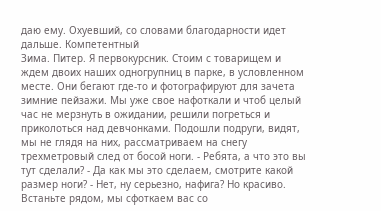даю ему. Охуевший, со словами благодарности идет дальше. Компетентный
Зима. Питер. Я первокурсник. Стоим с товарищем и ждем двоих наших одногрупниц в парке, в условленном месте. Они бегают где-то и фотографируют для зачета зимние пейзажи. Мы уже свое нафоткали и чтоб целый час не мерзнуть в ожидании, решили погреться и приколоться над девчонками. Подошли подруги, видят, мы не глядя на них, рассматриваем на снегу трехметровый след от босой ноги. - Ребята, а что это вы тут сделали? - Да как мы это сделаем, смотрите какой размер ноги? - Нет, ну серьезно, нафига? Но красиво. Встаньте рядом, мы сфоткаем вас со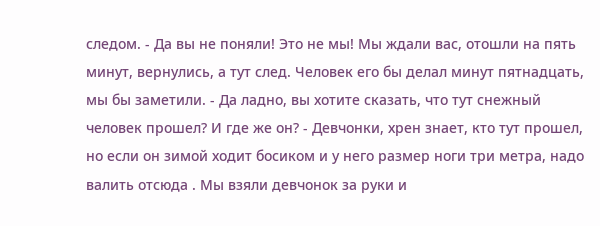следом. - Да вы не поняли! Это не мы! Мы ждали вас, отошли на пять минут, вернулись, а тут след. Человек его бы делал минут пятнадцать, мы бы заметили. - Да ладно, вы хотите сказать, что тут снежный человек прошел? И где же он? - Девчонки, хрен знает, кто тут прошел, но если он зимой ходит босиком и у него размер ноги три метра, надо валить отсюда . Мы взяли девчонок за руки и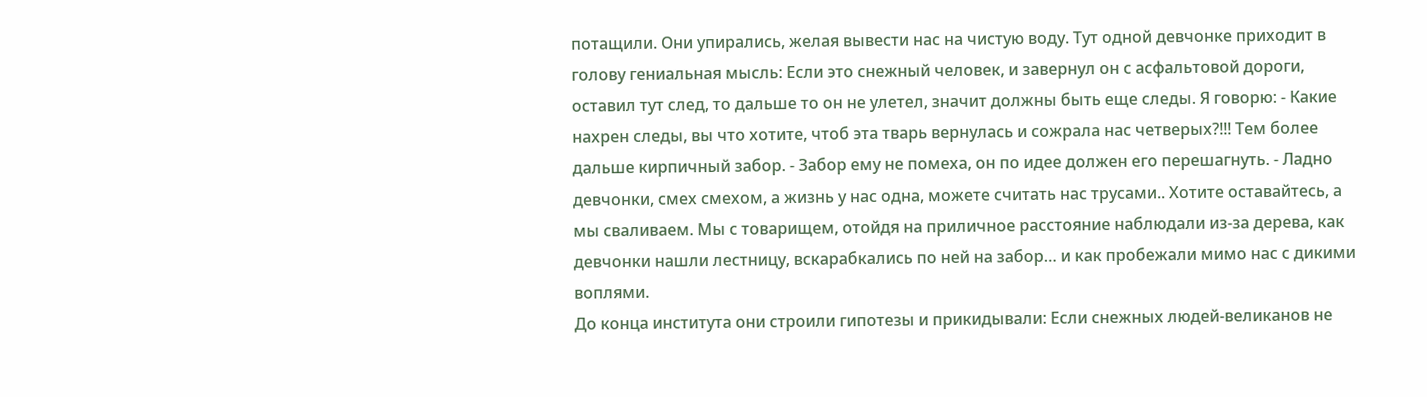потащили. Они упирались, желая вывести нас на чистую воду. Тут одной девчонке приходит в голову гениальная мысль: Если это снежный человек, и завернул он с асфальтовой дороги, оставил тут след, то дальше то он не улетел, значит должны быть еще следы. Я говорю: - Какие нахрен следы, вы что хотите, чтоб эта тварь вернулась и сожрала нас четверых?!!! Тем более дальше кирпичный забор. - Забор ему не помеха, он по идее должен его перешагнуть. - Ладно девчонки, смех смехом, а жизнь у нас одна, можете считать нас трусами.. Хотите оставайтесь, а мы сваливаем. Мы с товарищем, отойдя на приличное расстояние наблюдали из-за дерева, как девчонки нашли лестницу, вскарабкались по ней на забор… и как пробежали мимо нас с дикими воплями.
До конца института они строили гипотезы и прикидывали: Если снежных людей-великанов не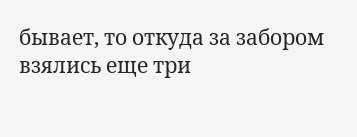бывает, то откуда за забором взялись еще три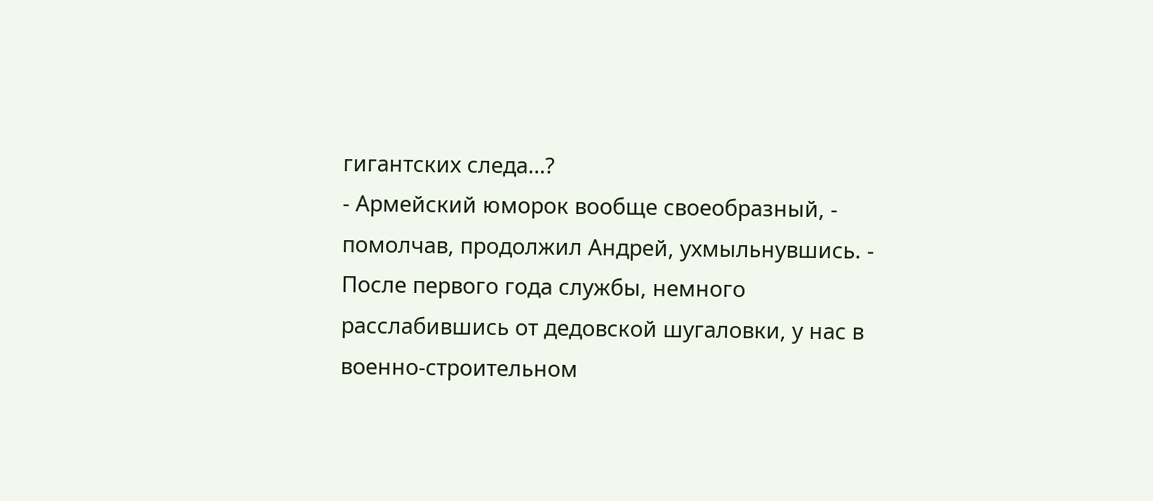гигантских следа…?
- Армейский юморок вообще своеобразный, - помолчав, продолжил Андрей, ухмыльнувшись. - После первого года службы, немного расслабившись от дедовской шугаловки, у нас в военно-строительном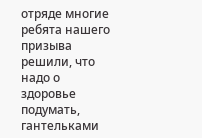отряде многие ребята нашего призыва решили, что надо о здоровье подумать, гантельками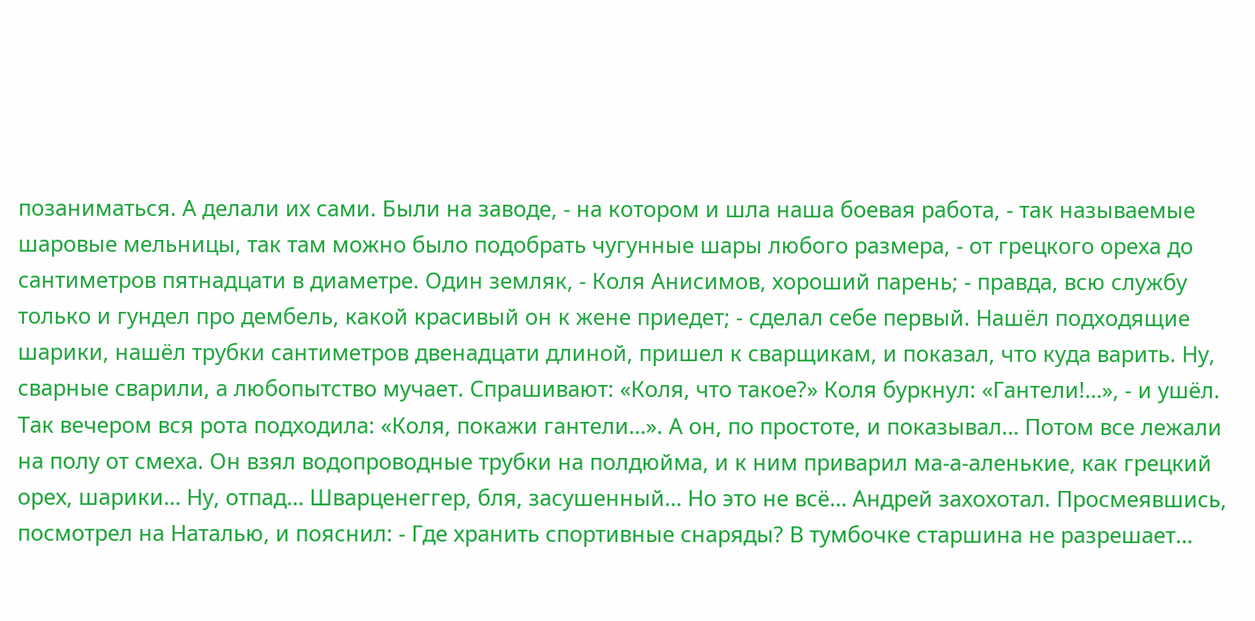позаниматься. А делали их сами. Были на заводе, - на котором и шла наша боевая работа, - так называемые шаровые мельницы, так там можно было подобрать чугунные шары любого размера, - от грецкого ореха до сантиметров пятнадцати в диаметре. Один земляк, - Коля Анисимов, хороший парень; - правда, всю службу только и гундел про дембель, какой красивый он к жене приедет; - сделал себе первый. Нашёл подходящие шарики, нашёл трубки сантиметров двенадцати длиной, пришел к сварщикам, и показал, что куда варить. Ну, сварные сварили, а любопытство мучает. Спрашивают: «Коля, что такое?» Коля буркнул: «Гантели!…», - и ушёл. Так вечером вся рота подходила: «Коля, покажи гантели…». А он, по простоте, и показывал… Потом все лежали на полу от смеха. Он взял водопроводные трубки на полдюйма, и к ним приварил ма-а-аленькие, как грецкий орех, шарики… Ну, отпад… Шварценеггер, бля, засушенный… Но это не всё… Андрей захохотал. Просмеявшись, посмотрел на Наталью, и пояснил: - Где хранить спортивные снаряды? В тумбочке старшина не разрешает…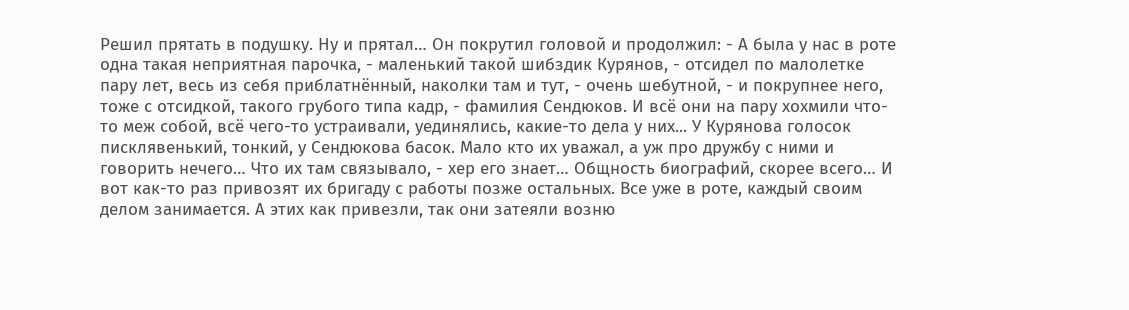Решил прятать в подушку. Ну и прятал… Он покрутил головой и продолжил: - А была у нас в роте одна такая неприятная парочка, - маленький такой шибздик Курянов, - отсидел по малолетке пару лет, весь из себя приблатнённый, наколки там и тут, - очень шебутной, - и покрупнее него, тоже с отсидкой, такого грубого типа кадр, - фамилия Сендюков. И всё они на пару хохмили что-то меж собой, всё чего-то устраивали, уединялись, какие-то дела у них... У Курянова голосок писклявенький, тонкий, у Сендюкова басок. Мало кто их уважал, а уж про дружбу с ними и говорить нечего… Что их там связывало, - хер его знает… Общность биографий, скорее всего… И вот как-то раз привозят их бригаду с работы позже остальных. Все уже в роте, каждый своим делом занимается. А этих как привезли, так они затеяли возню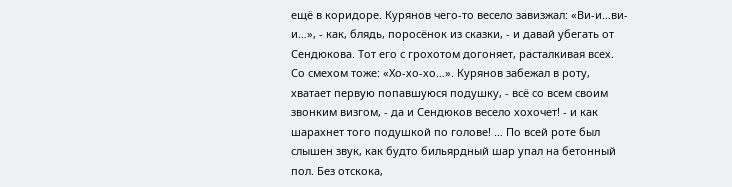ещё в коридоре. Курянов чего-то весело завизжал: «Ви-и…ви-и…», - как, блядь, поросёнок из сказки, - и давай убегать от Сендюкова. Тот его с грохотом догоняет, расталкивая всех. Со смехом тоже: «Хо-хо-хо…». Курянов забежал в роту, хватает первую попавшуюся подушку, - всё со всем своим звонким визгом, - да и Сендюков весело хохочет! - и как шарахнет того подушкой по голове! … По всей роте был слышен звук, как будто бильярдный шар упал на бетонный пол. Без отскока,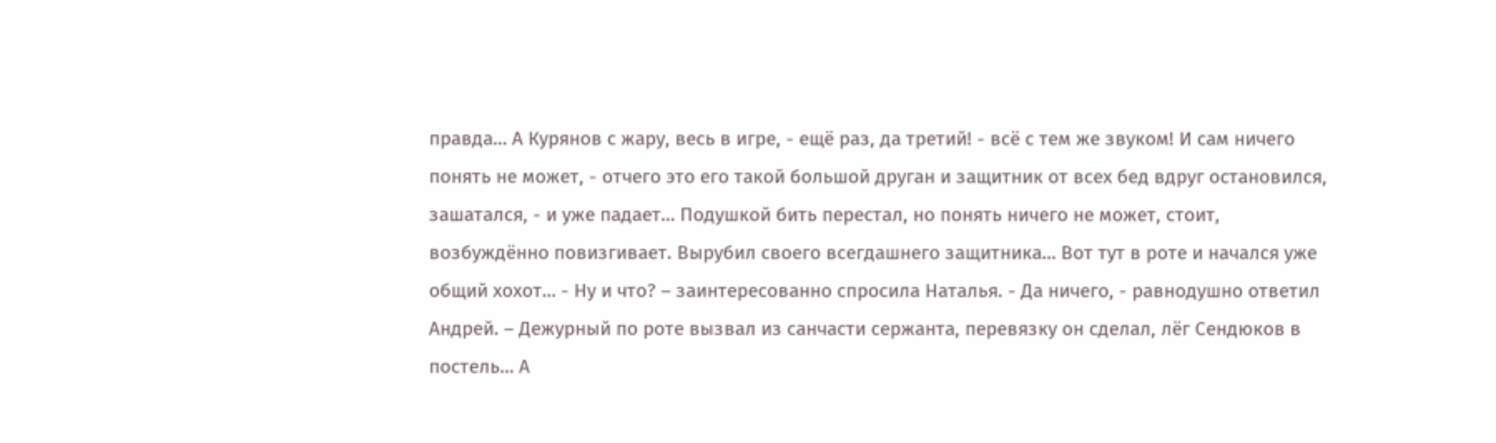правда… А Курянов с жару, весь в игре, - ещё раз, да третий! - всё с тем же звуком! И сам ничего понять не может, - отчего это его такой большой друган и защитник от всех бед вдруг остановился, зашатался, - и уже падает… Подушкой бить перестал, но понять ничего не может, стоит, возбуждённо повизгивает. Вырубил своего всегдашнего защитника… Вот тут в роте и начался уже общий хохот… - Ну и что? – заинтересованно спросила Наталья. - Да ничего, - равнодушно ответил Андрей. – Дежурный по роте вызвал из санчасти сержанта, перевязку он сделал, лёг Сендюков в постель… А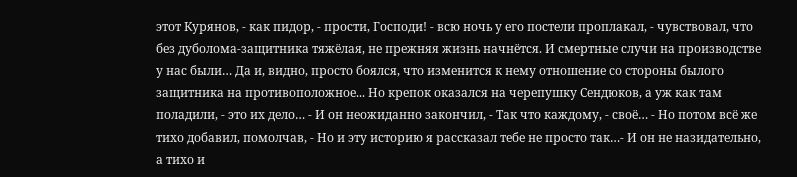этот Курянов, - как пидор, - прости, Господи! - всю ночь у его постели проплакал, - чувствовал, что без дуболома-защитника тяжёлая, не прежняя жизнь начнётся. И смертные случи на производстве у нас были… Да и, видно, просто боялся, что изменится к нему отношение со стороны былого защитника на противоположное... Но крепок оказался на черепушку Сендюков, а уж как там поладили, - это их дело… - И он неожиданно закончил, - Так что каждому, - своё… - Но потом всё же тихо добавил, помолчав, - Но и эту историю я рассказал тебе не просто так…- И он не назидательно, а тихо и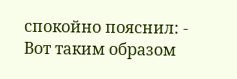спокойно пояснил: - Вот таким образом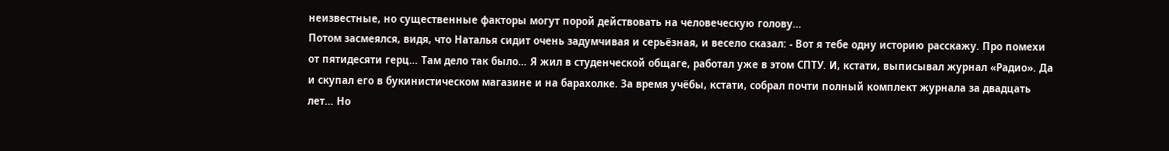неизвестные, но существенные факторы могут порой действовать на человеческую голову…
Потом засмеялся, видя, что Наталья сидит очень задумчивая и серьёзная, и весело сказал: - Вот я тебе одну историю расскажу. Про помехи от пятидесяти герц… Там дело так было… Я жил в студенческой общаге, работал уже в этом СПТУ. И, кстати, выписывал журнал «Радио». Да и скупал его в букинистическом магазине и на барахолке. За время учёбы, кстати, собрал почти полный комплект журнала за двадцать лет… Но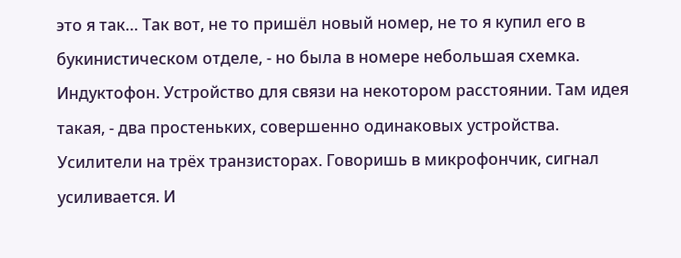это я так… Так вот, не то пришёл новый номер, не то я купил его в букинистическом отделе, - но была в номере небольшая схемка. Индуктофон. Устройство для связи на некотором расстоянии. Там идея такая, - два простеньких, совершенно одинаковых устройства. Усилители на трёх транзисторах. Говоришь в микрофончик, сигнал усиливается. И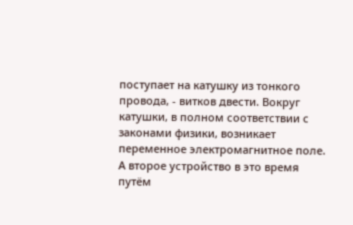поступает на катушку из тонкого провода, - витков двести. Вокруг катушки, в полном соответствии с законами физики, возникает переменное электромагнитное поле. А второе устройство в это время путём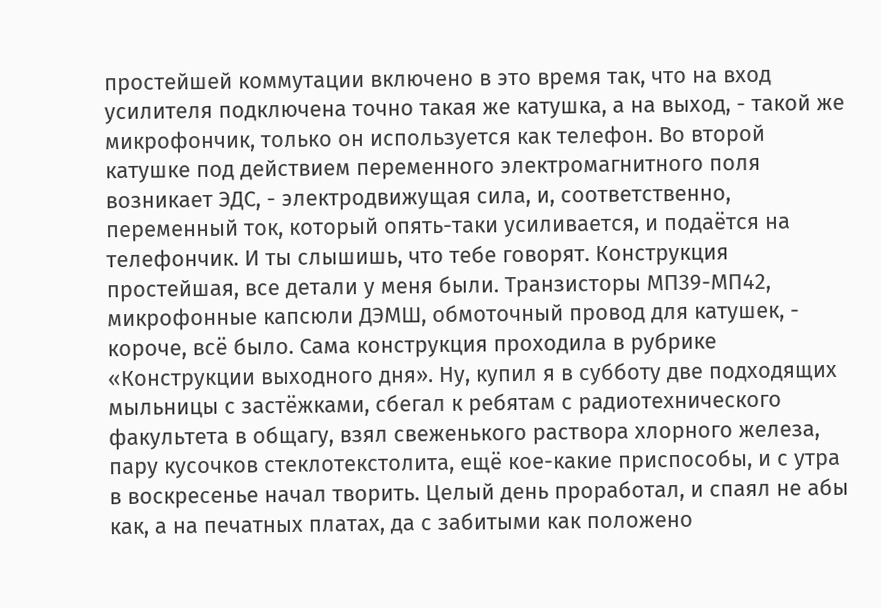простейшей коммутации включено в это время так, что на вход усилителя подключена точно такая же катушка, а на выход, - такой же микрофончик, только он используется как телефон. Во второй катушке под действием переменного электромагнитного поля возникает ЭДС, - электродвижущая сила, и, соответственно, переменный ток, который опять-таки усиливается, и подаётся на телефончик. И ты слышишь, что тебе говорят. Конструкция простейшая, все детали у меня были. Транзисторы МП39-МП42, микрофонные капсюли ДЭМШ, обмоточный провод для катушек, - короче, всё было. Сама конструкция проходила в рубрике «Конструкции выходного дня». Ну, купил я в субботу две подходящих мыльницы с застёжками, сбегал к ребятам с радиотехнического факультета в общагу, взял свеженького раствора хлорного железа, пару кусочков стеклотекстолита, ещё кое-какие приспособы, и с утра в воскресенье начал творить. Целый день проработал, и спаял не абы как, а на печатных платах, да с забитыми как положено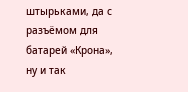штырьками, да с разъёмом для батарей «Крона», ну и так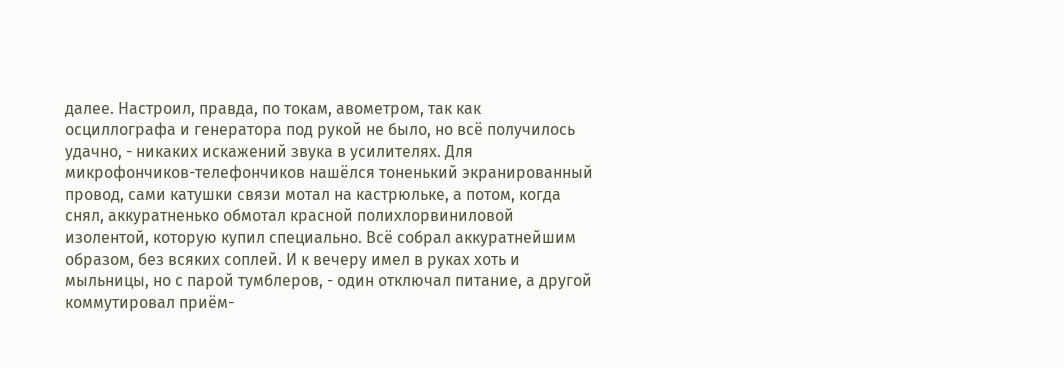далее. Настроил, правда, по токам, авометром, так как осциллографа и генератора под рукой не было, но всё получилось удачно, - никаких искажений звука в усилителях. Для микрофончиков-телефончиков нашёлся тоненький экранированный провод, сами катушки связи мотал на кастрюльке, а потом, когда снял, аккуратненько обмотал красной полихлорвиниловой изолентой, которую купил специально. Всё собрал аккуратнейшим образом, без всяких соплей. И к вечеру имел в руках хоть и мыльницы, но с парой тумблеров, - один отключал питание, а другой коммутировал приём-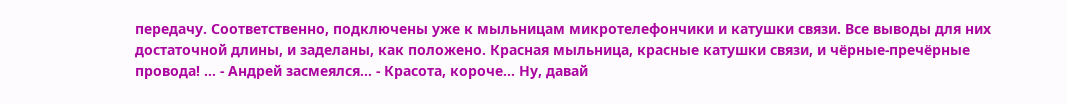передачу. Соответственно, подключены уже к мыльницам микротелефончики и катушки связи. Все выводы для них достаточной длины, и заделаны, как положено. Красная мыльница, красные катушки связи, и чёрные-пречёрные провода! … - Андрей засмеялся… - Красота, короче… Ну, давай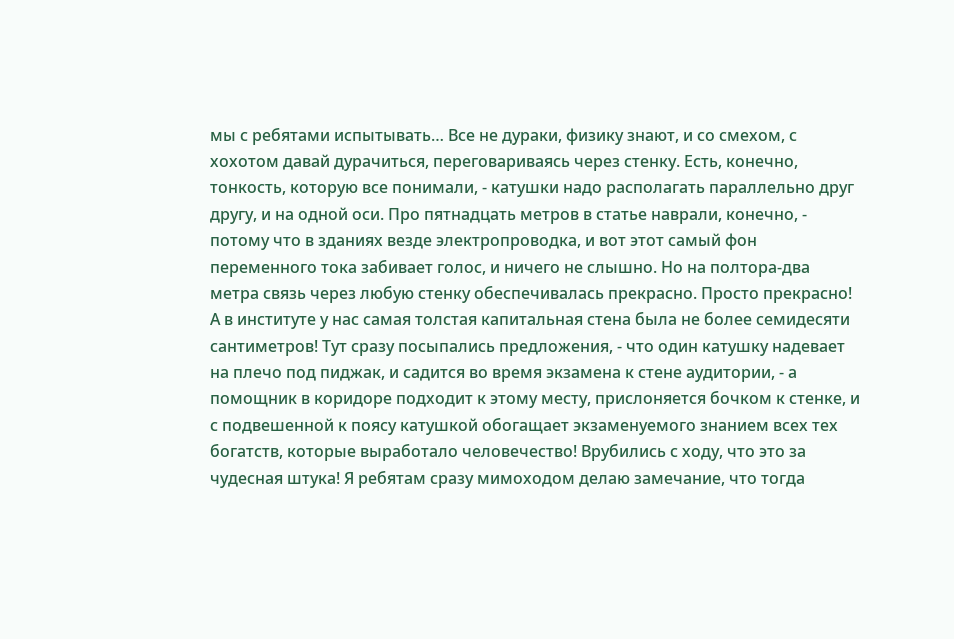мы с ребятами испытывать… Все не дураки, физику знают, и со смехом, с хохотом давай дурачиться, переговариваясь через стенку. Есть, конечно, тонкость, которую все понимали, - катушки надо располагать параллельно друг другу, и на одной оси. Про пятнадцать метров в статье наврали, конечно, - потому что в зданиях везде электропроводка, и вот этот самый фон переменного тока забивает голос, и ничего не слышно. Но на полтора-два метра связь через любую стенку обеспечивалась прекрасно. Просто прекрасно! А в институте у нас самая толстая капитальная стена была не более семидесяти сантиметров! Тут сразу посыпались предложения, - что один катушку надевает на плечо под пиджак, и садится во время экзамена к стене аудитории, - а помощник в коридоре подходит к этому месту, прислоняется бочком к стенке, и с подвешенной к поясу катушкой обогащает экзаменуемого знанием всех тех богатств, которые выработало человечество! Врубились с ходу, что это за чудесная штука! Я ребятам сразу мимоходом делаю замечание, что тогда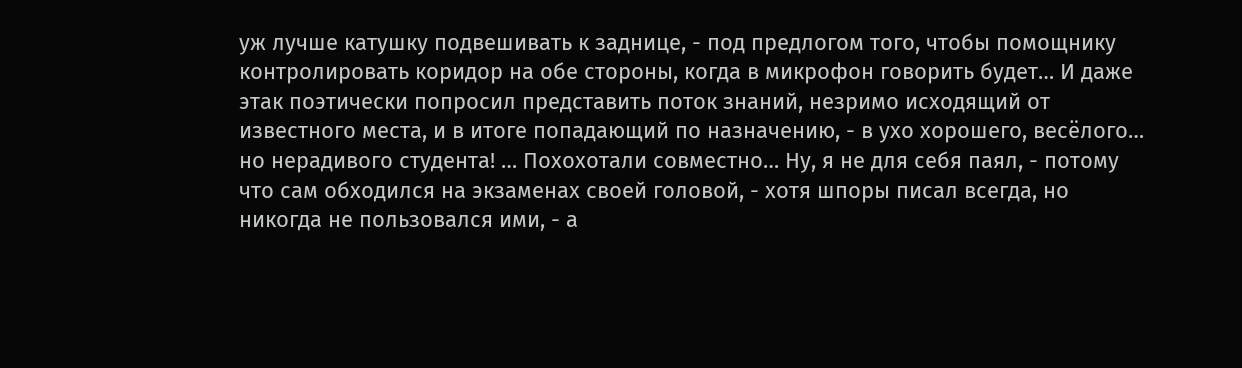уж лучше катушку подвешивать к заднице, - под предлогом того, чтобы помощнику контролировать коридор на обе стороны, когда в микрофон говорить будет… И даже этак поэтически попросил представить поток знаний, незримо исходящий от известного места, и в итоге попадающий по назначению, - в ухо хорошего, весёлого… но нерадивого студента! … Похохотали совместно… Ну, я не для себя паял, - потому что сам обходился на экзаменах своей головой, - хотя шпоры писал всегда, но никогда не пользовался ими, - а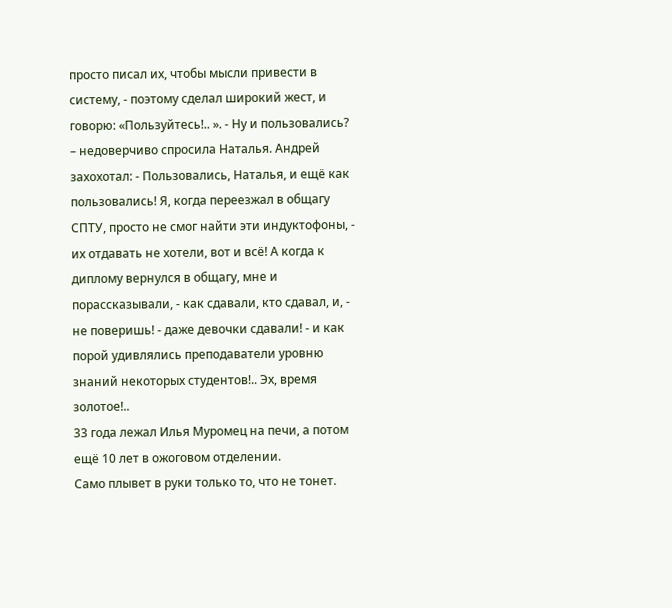просто писал их, чтобы мысли привести в систему, - поэтому сделал широкий жест, и говорю: «Пользуйтесь!.. ». - Ну и пользовались? – недоверчиво спросила Наталья. Андрей захохотал: - Пользовались, Наталья, и ещё как пользовались! Я, когда переезжал в общагу СПТУ, просто не смог найти эти индуктофоны, - их отдавать не хотели, вот и всё! А когда к диплому вернулся в общагу, мне и порассказывали, - как сдавали, кто сдавал, и, - не поверишь! - даже девочки сдавали! - и как порой удивлялись преподаватели уровню знаний некоторых студентов!.. Эх, время золотое!..
33 года лежал Илья Муромец на печи, а потом ещё 10 лет в ожоговом отделении.
Само плывет в pуки только то, что не тонет.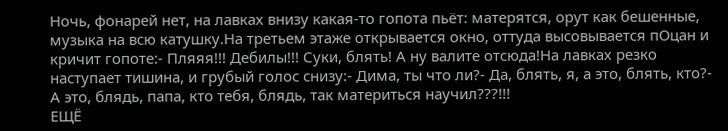Ночь, фонарей нет, на лавках внизу какая-то гопота пьёт: матерятся, орут как бешенные, музыка на всю катушку.На третьем этаже открывается окно, оттуда высовывается пОцан и кричит гопоте:- Пляяя!!! Дебилы!!! Суки, блять! А ну валите отсюда!На лавках резко наступает тишина, и грубый голос снизу:- Дима, ты что ли?- Да, блять, я, а это, блять, кто?- А это, блядь, папа, кто тебя, блядь, так материться научил???!!!
ЕЩЁ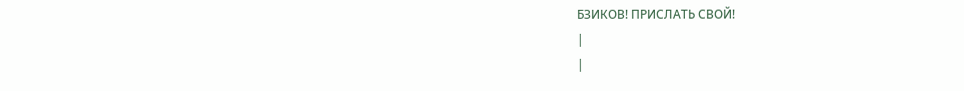БЗИКОВ! ПРИСЛАТЬ СВОЙ!
|
|